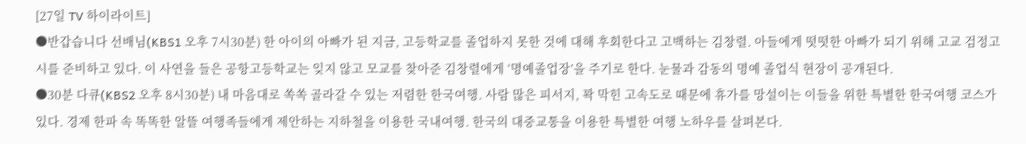[27일 TV 하이라이트]
●반갑습니다 선배님(KBS1 오후 7시30분) 한 아이의 아빠가 된 지금, 고등학교를 졸업하지 못한 것에 대해 후회한다고 고백하는 김창렬. 아들에게 떳떳한 아빠가 되기 위해 고교 검정고시를 준비하고 있다. 이 사연을 들은 공항고등학교는 잊지 않고 모교를 찾아준 김창렬에게 ‘명예졸업장’을 주기로 한다. 눈물과 감동의 명예 졸업식 현장이 공개된다.
●30분 다큐(KBS2 오후 8시30분) 내 마음대로 쏙쏙 골라갈 수 있는 저렴한 한국여행. 사람 많은 피서지, 꽉 막힌 고속도로 때문에 휴가를 망설이는 이들을 위한 특별한 한국여행 코스가 있다. 경제 한파 속 똑똑한 알뜰 여행족들에게 제안하는 지하철을 이용한 국내여행. 한국의 대중교통을 이용한 특별한 여행 노하우를 살펴본다.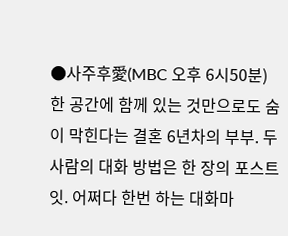●사주후愛(MBC 오후 6시50분) 한 공간에 함께 있는 것만으로도 숨이 막힌다는 결혼 6년차의 부부. 두 사람의 대화 방법은 한 장의 포스트잇. 어쩌다 한번 하는 대화마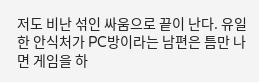저도 비난 섞인 싸움으로 끝이 난다. 유일한 안식처가 PC방이라는 남편은 틈만 나면 게임을 하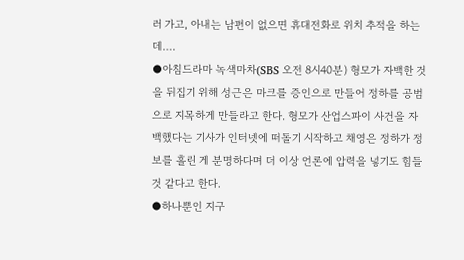러 가고, 아내는 남편이 없으면 휴대전화로 위치 추적을 하는데….
●아침드라마 녹색마차(SBS 오전 8시40분) 형모가 자백한 것을 뒤집기 위해 성근은 마크를 증인으로 만들어 정하를 공범으로 지목하게 만들라고 한다. 형모가 산업스파이 사건을 자백했다는 기사가 인터넷에 떠돌기 시작하고 채영은 정하가 정보를 흘린 게 분명하다며 더 이상 언론에 압력을 넣기도 힘들 것 같다고 한다.
●하나뿐인 지구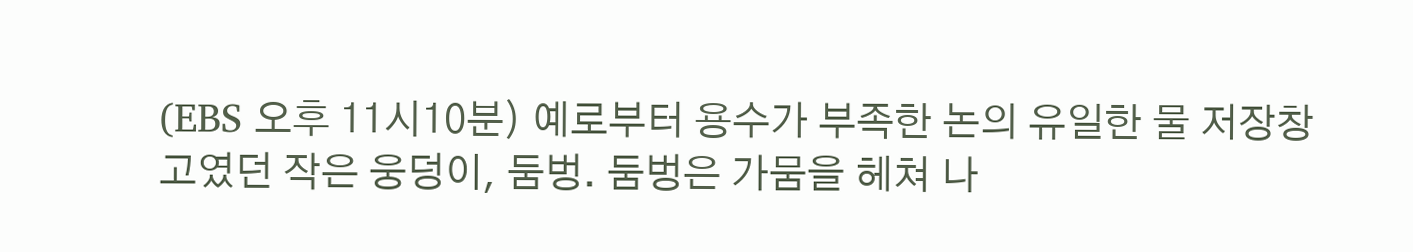(EBS 오후 11시10분) 예로부터 용수가 부족한 논의 유일한 물 저장창고였던 작은 웅덩이, 둠벙. 둠벙은 가뭄을 헤쳐 나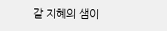갈 지혜의 샘이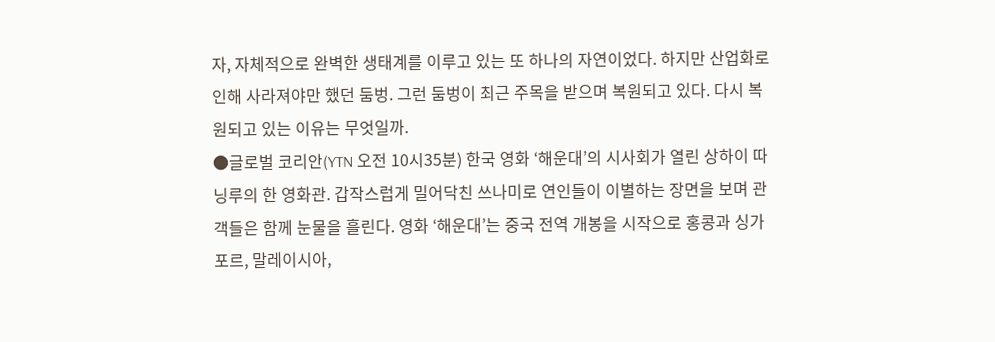자, 자체적으로 완벽한 생태계를 이루고 있는 또 하나의 자연이었다. 하지만 산업화로 인해 사라져야만 했던 둠벙. 그런 둠벙이 최근 주목을 받으며 복원되고 있다. 다시 복원되고 있는 이유는 무엇일까.
●글로벌 코리안(YTN 오전 10시35분) 한국 영화 ‘해운대’의 시사회가 열린 상하이 따닝루의 한 영화관. 갑작스럽게 밀어닥친 쓰나미로 연인들이 이별하는 장면을 보며 관객들은 함께 눈물을 흘린다. 영화 ‘해운대’는 중국 전역 개봉을 시작으로 홍콩과 싱가포르, 말레이시아,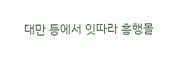대만 등에서 잇따라 흥행몰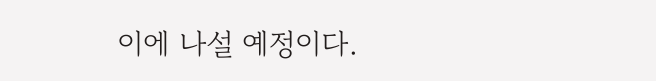이에 나설 예정이다.